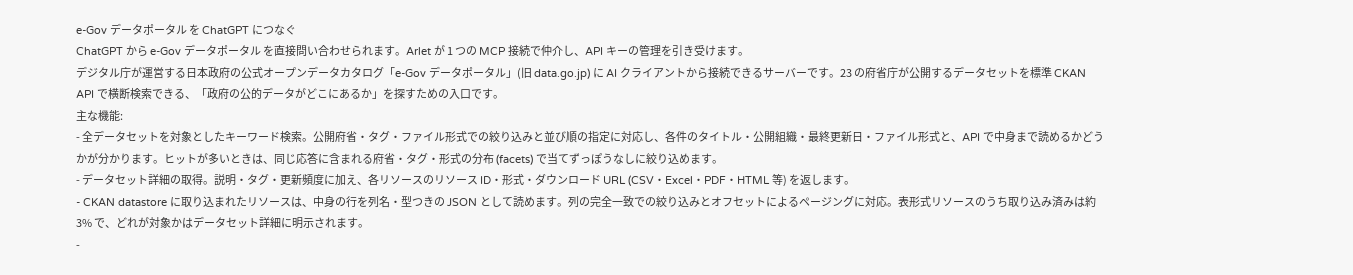e-Gov データポータル を ChatGPT につなぐ
ChatGPT から e-Gov データポータル を直接問い合わせられます。Arlet が 1 つの MCP 接続で仲介し、API キーの管理を引き受けます。
デジタル庁が運営する日本政府の公式オープンデータカタログ「e-Gov データポータル」(旧 data.go.jp) に AI クライアントから接続できるサーバーです。23 の府省庁が公開するデータセットを標準 CKAN API で横断検索できる、「政府の公的データがどこにあるか」を探すための入口です。
主な機能:
- 全データセットを対象としたキーワード検索。公開府省・タグ・ファイル形式での絞り込みと並び順の指定に対応し、各件のタイトル・公開組織・最終更新日・ファイル形式と、API で中身まで読めるかどうかが分かります。ヒットが多いときは、同じ応答に含まれる府省・タグ・形式の分布 (facets) で当てずっぽうなしに絞り込めます。
- データセット詳細の取得。説明・タグ・更新頻度に加え、各リソースのリソース ID・形式・ダウンロード URL (CSV・Excel・PDF・HTML 等) を返します。
- CKAN datastore に取り込まれたリソースは、中身の行を列名・型つきの JSON として読めます。列の完全一致での絞り込みとオフセットによるページングに対応。表形式リソースのうち取り込み済みは約 3% で、どれが対象かはデータセット詳細に明示されます。
-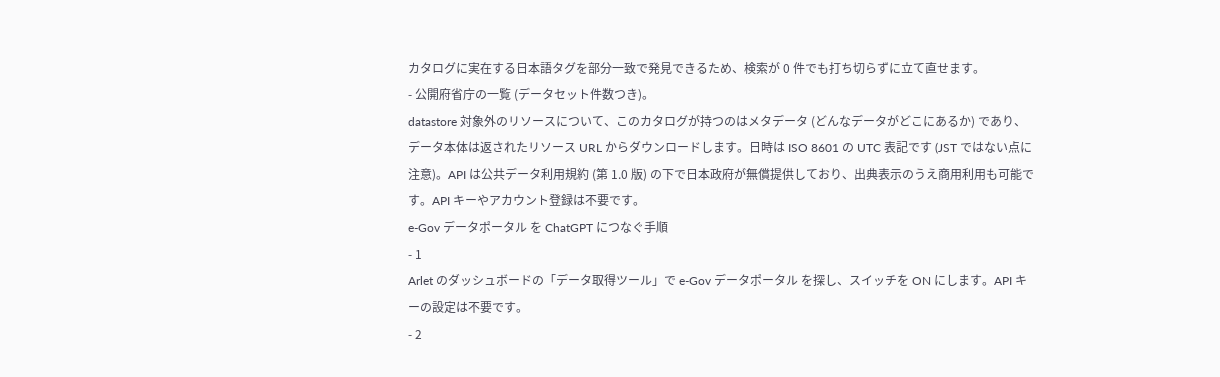カタログに実在する日本語タグを部分一致で発見できるため、検索が 0 件でも打ち切らずに立て直せます。
- 公開府省庁の一覧 (データセット件数つき)。
datastore 対象外のリソースについて、このカタログが持つのはメタデータ (どんなデータがどこにあるか) であり、データ本体は返されたリソース URL からダウンロードします。日時は ISO 8601 の UTC 表記です (JST ではない点に注意)。API は公共データ利用規約 (第 1.0 版) の下で日本政府が無償提供しており、出典表示のうえ商用利用も可能です。API キーやアカウント登録は不要です。
e-Gov データポータル を ChatGPT につなぐ手順
- 1
Arlet のダッシュボードの「データ取得ツール」で e-Gov データポータル を探し、スイッチを ON にします。API キーの設定は不要です。
- 2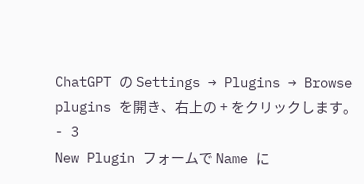ChatGPT の Settings → Plugins → Browse plugins を開き、右上の + をクリックします。
- 3
New Plugin フォームで Name に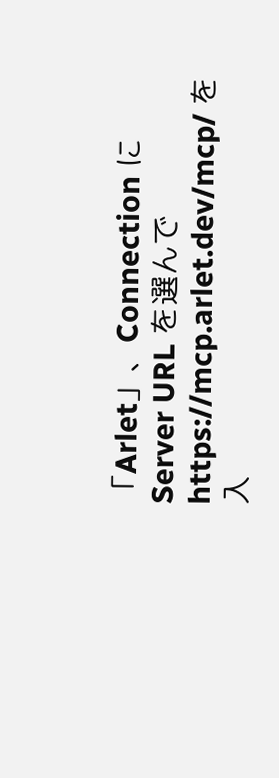「Arlet」、Connection に Server URL を選んで https://mcp.arlet.dev/mcp/ を入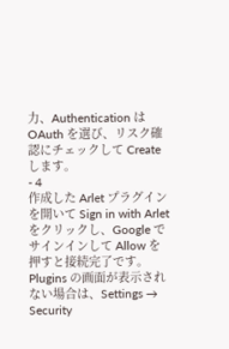力、Authentication は OAuth を選び、リスク確認にチェックして Create します。
- 4
作成した Arlet プラグインを開いて Sign in with Arlet をクリックし、Google でサインインして Allow を押すと接続完了です。
Plugins の画面が表示されない場合は、Settings → Security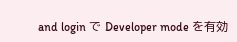and login で Developer mode を有効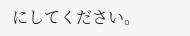にしてください。